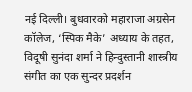नई दिल्ली। बुधवारको महाराजा अग्रसेन कॉलेज, ‘स्पिक मैके’ अध्याय के तहत, विदूषी सुनंदा शर्मा ने हिन्दुस्तानी शास्त्रीय संगीत का एक सुन्दर प्रदर्शन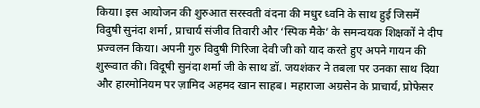किया। इस आयोजन की शुरुआत सरस्वती वंदना की मधुर ध्वनि के साथ हुई जिसमें विदुषी सुनंदा शर्मा , प्राचार्य संजीव तिवारी और ‘स्पिक मैके’ के समन्वयक शिक्षकों ने दीप प्रज्वलन किया। अपनी गुरु विदुषी गिरिजा देवी जी को याद करते हुए अपने गायन की शुरूवात की। विदूषी सुनंदा शर्मा जी के साथ डॉ. जयशंकर ने तबला पर उनका साथ दिया और हारमोनियम पर ज़ामिद अहमद खान साहब। महाराजा अग्रसेन के प्राचार्य, प्रोफेसर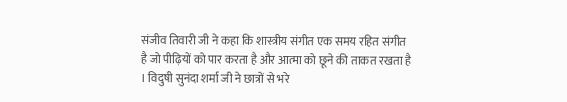संजीव तिवारी जी ने कहा कि शास्त्रीय संगीत एक समय रहित संगीत है जो पीढ़ियों को पार करता है और आत्मा को छूने की ताकत रखता है । विदुषी सुनंदा शर्मा जी ने छात्रों से भरे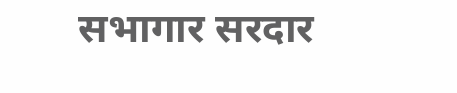सभागार सरदार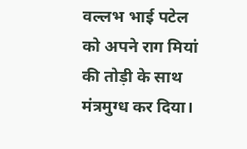वल्लभ भाई पटेल को अपने राग मियां की तोड़ी के साथ मंत्रमुग्ध कर दिया।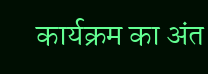कार्यक्रम का अंत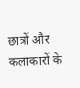छात्रों और कलाकारों के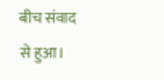बीच संवाद से हुआ।